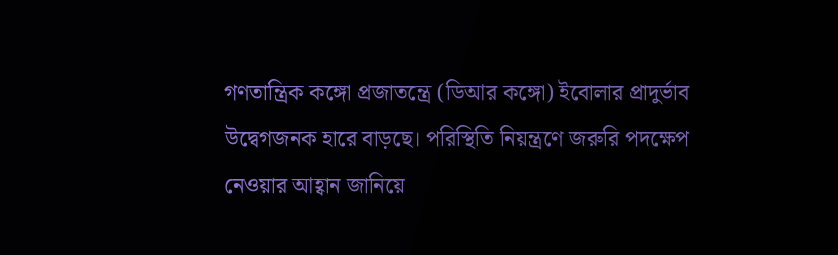গণতান্ত্রিক কঙ্গো প্রজাতন্ত্রে (ডিআর কঙ্গো) ইবোলার প্রাদুর্ভাব উদ্বেগজনক হারে বাড়ছে। পরিস্থিতি নিয়ন্ত্রণে জরুরি পদক্ষেপ নেওয়ার আহ্বান জানিয়ে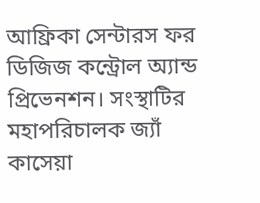আফ্রিকা সেন্টারস ফর ডিজিজ কন্ট্রোল অ্যান্ড প্রিভেনশন। সংস্থাটির মহাপরিচালক জ্যাঁ কাসেয়া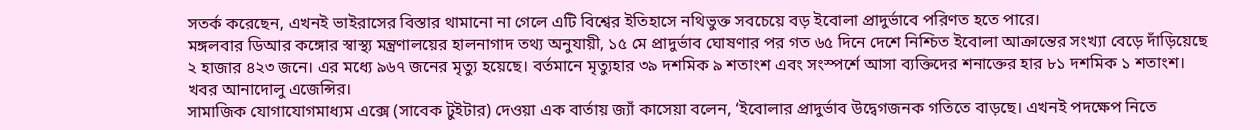সতর্ক করেছেন, এখনই ভাইরাসের বিস্তার থামানো না গেলে এটি বিশ্বের ইতিহাসে নথিভুক্ত সবচেয়ে বড় ইবোলা প্রাদুর্ভাবে পরিণত হতে পারে।
মঙ্গলবার ডিআর কঙ্গোর স্বাস্থ্য মন্ত্রণালয়ের হালনাগাদ তথ্য অনুযায়ী, ১৫ মে প্রাদুর্ভাব ঘোষণার পর গত ৬৫ দিনে দেশে নিশ্চিত ইবোলা আক্রান্তের সংখ্যা বেড়ে দাঁড়িয়েছে ২ হাজার ৪২৩ জনে। এর মধ্যে ৯৬৭ জনের মৃত্যু হয়েছে। বর্তমানে মৃত্যুহার ৩৯ দশমিক ৯ শতাংশ এবং সংস্পর্শে আসা ব্যক্তিদের শনাক্তের হার ৮১ দশমিক ১ শতাংশ। খবর আনাদোলু এজেন্সির।
সামাজিক যোগাযোগমাধ্যম এক্সে (সাবেক টুইটার) দেওয়া এক বার্তায় জ্যাঁ কাসেয়া বলেন, ‘ইবোলার প্রাদুর্ভাব উদ্বেগজনক গতিতে বাড়ছে। এখনই পদক্ষেপ নিতে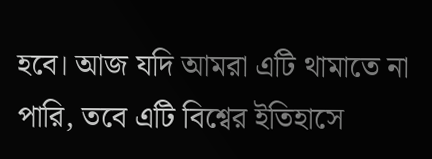হবে। আজ যদি আমরা এটি থামাতে না পারি, তবে এটি বিশ্বের ইতিহাসে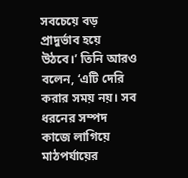সবচেয়ে বড় প্রাদুর্ভাব হয়ে উঠবে।’ তিনি আরও বলেন, ‘এটি দেরি করার সময় নয়। সব ধরনের সম্পদ কাজে লাগিয়ে মাঠপর্যায়ের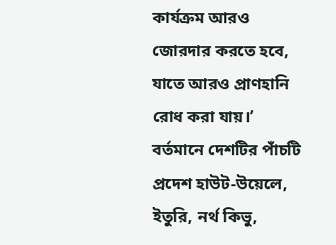কার্যক্রম আরও জোরদার করতে হবে, যাতে আরও প্রাণহানি রোধ করা যায়।’
বর্তমানে দেশটির পাঁচটি প্রদেশ হাউট-উয়েলে, ইতুরি, নর্থ কিভু,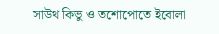সাউথ কিভু ও তশোপোতে ইবোলা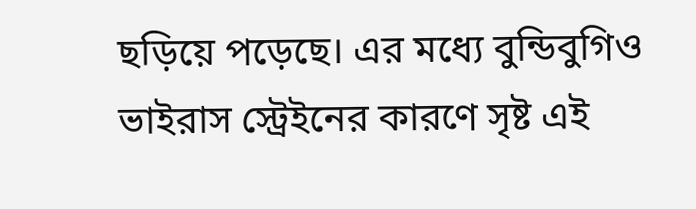ছড়িয়ে পড়েছে। এর মধ্যে বুন্ডিবুগিও ভাইরাস স্ট্রেইনের কারণে সৃষ্ট এই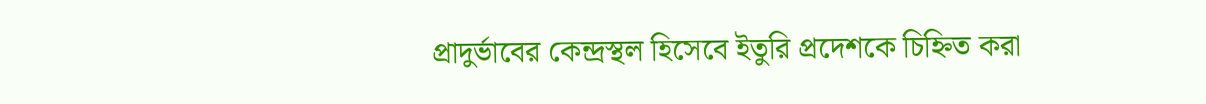প্রাদুর্ভাবের কেন্দ্রস্থল হিসেবে ইতুরি প্রদেশকে চিহ্নিত করা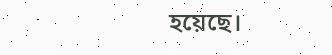হয়েছে।